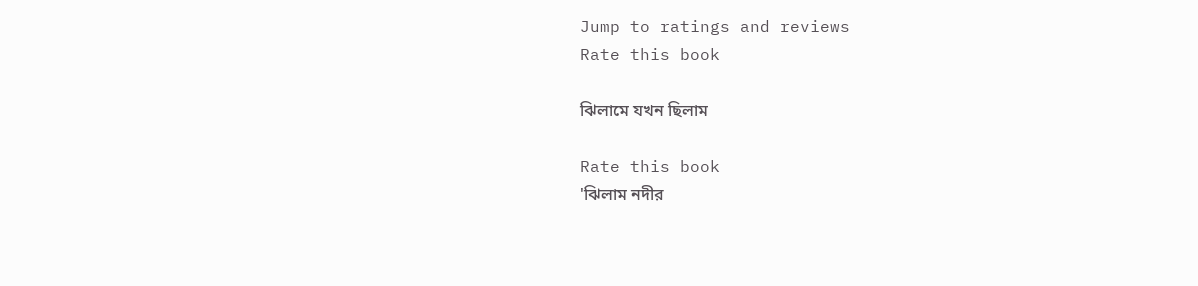Jump to ratings and reviews
Rate this book

ঝিলামে যখন ছিলাম

Rate this book
'ঝিলাম নদীর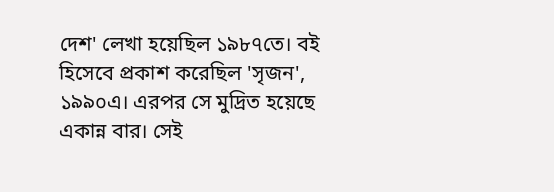দেশ' লেখা হয়েছিল ১৯৮৭তে। বই হিসেবে প্রকাশ করেছিল 'সৃজন', ১৯৯০এ। এরপর সে মুদ্রিত হয়েছে একান্ন বার। সেই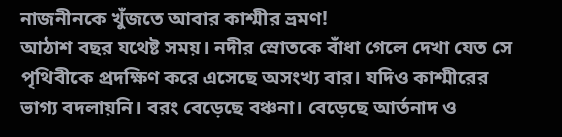নাজনীনকে খুঁজতে আবার কাশ্মীর ভ্রমণ!
আঠাশ বছর যথেষ্ট সময়। নদীর স্রোতকে বাঁধা গেলে দেখা যেত সে পৃথিবীকে প্রদক্ষিণ করে এসেছে অসংখ্য বার। যদিও কাশ্মীরের ভাগ্য বদলায়নি। বরং বেড়েছে বঞ্চনা। বেড়েছে আর্তনাদ ও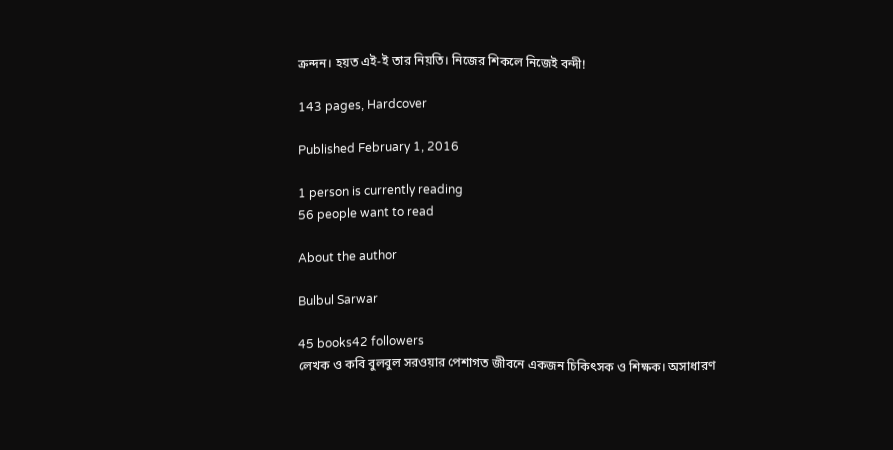ক্রন্দন। হয়ত এই-ই তার নিয়তি। নিজের শিকলে নিজেই বন্দী!

143 pages, Hardcover

Published February 1, 2016

1 person is currently reading
56 people want to read

About the author

Bulbul Sarwar

45 books42 followers
লেখক ও কবি বুলবুল সরওয়ার পেশাগত জীবনে একজন চিকিৎসক ও শিক্ষক। অসাধারণ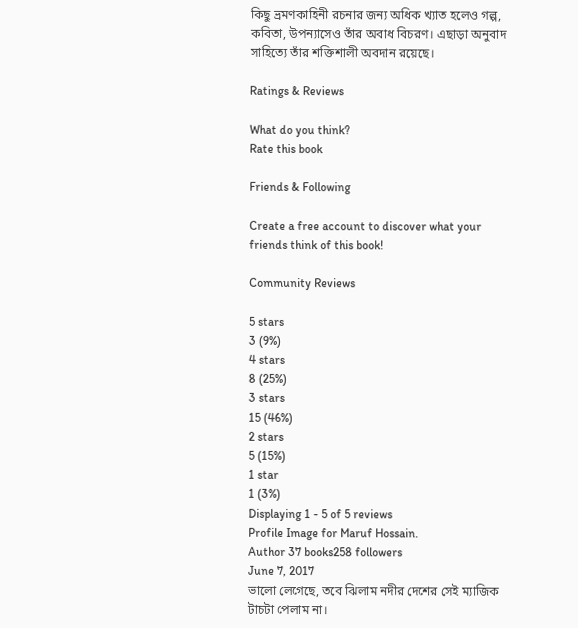কিছু ভ্রমণকাহিনী রচনার জন্য অধিক খ্যাত হলেও গল্প, কবিতা, উপন্যাসেও তাঁর অবাধ বিচরণ। এছাড়া অনুবাদ সাহিত্যে তাঁর শক্তিশালী অবদান রয়েছে।

Ratings & Reviews

What do you think?
Rate this book

Friends & Following

Create a free account to discover what your friends think of this book!

Community Reviews

5 stars
3 (9%)
4 stars
8 (25%)
3 stars
15 (46%)
2 stars
5 (15%)
1 star
1 (3%)
Displaying 1 - 5 of 5 reviews
Profile Image for Maruf Hossain.
Author 37 books258 followers
June 7, 2017
ভালো লেগেছে, তবে ঝিলাম নদীর দেশের সেই ম্যাজিক টাচটা পেলাম না।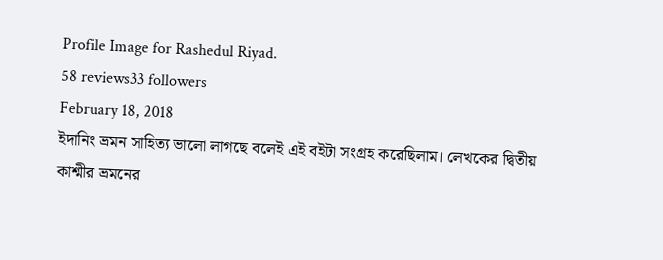Profile Image for Rashedul Riyad.
58 reviews33 followers
February 18, 2018
ইদানিং ভ্রমন সাহিত্য ভালো লাগছে বলেই এই বইটা সংগ্রহ করেছিলাম। লেখকের দ্বিতীয় কাশ্মীর ভ্রমনের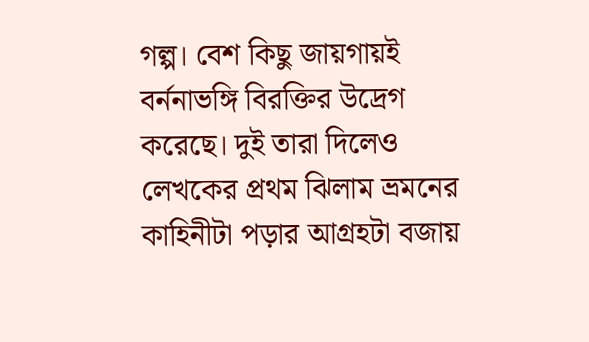গল্প। বেশ কিছু জায়গায়ই বর্ননাভঙ্গি বিরক্তির উদ্রেগ করেছে। দুই তারা দিলেও লেখকের প্রথম ঝিলাম ভ্রমনের কাহিনীটা পড়ার আগ্রহটা বজায়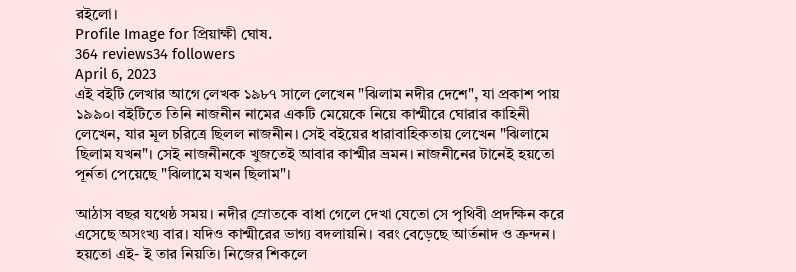রইলো।
Profile Image for প্রিয়াক্ষী ঘোষ.
364 reviews34 followers
April 6, 2023
এই বইটি লেখার আগে লেখক ১৯৮৭ সালে লেখেন "ঝিলাম নদীর দেশে", যা প্রকাশ পায় ১৯৯০। বইটিতে তিনি নাজনীন নামের একটি মেয়েকে নিয়ে কাশ্মীরে ঘোরার কাহিনী লেখেন, যার মূল চরিত্রে ছিলল নাজনীন। সেই বইয়ের ধারাবাহিকতায় লেখেন "ঝিলামে ছিলাম যখন"। সেই নাজনীনকে খুজতেই আবার কাশ্মীর ভ্রমন। নাজনীনের টানেই হয়তো পূর্নতা পেয়েছে "ঝিলামে যখন ছিলাম"।

আঠাস বছর যথেষ্ঠ সময়। নদীর স্রোতকে বাধা গেলে দেখা যেতো সে পৃথিবী প্রদক্ষিন করে এসেছে অসংখ্য বার। যদিও কাশ্মীরের ভাগ্য বদলায়নি। বরং বেড়েছে আর্তনাদ ও ক্রন্দন। হয়তো এই- ই তার নিয়তি। নিজের শিকলে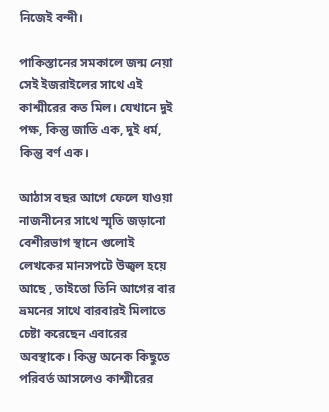নিজেই বন্দী।

পাকিস্তানের সমকালে জন্ম নেয়া সেই ইজরাইলের সাথে এই কাশ্মীরের কত মিল। যেখানে দুই পক্ষ, কিন্তু জাতি এক, দুই ধর্ম, কিন্তু বর্ণ এক।

আঠাস বছর আগে ফেলে যাওয়া নাজনীনের সাথে স্মৃতি জড়ানো বেশীরভাগ স্থানে গুলোই লেখকের মানসপটে উজ্বল হয়ে আছে , তাইতো তিনি আগের বার ভ্রমনের সাথে বারবারই মিলাতে চেষ্টা করেছেন এবারের অবস্থাকে। কিন্তু অনেক কিছুতে পরিবর্ত আসলেও কাশ্মীরের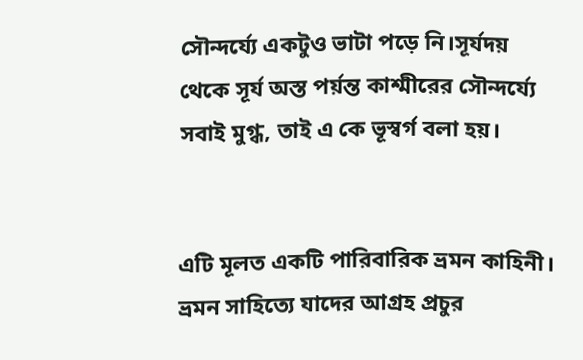সৌন্দর্য্যে একটুও ভাটা পড়ে নি।সূর্যদয় থেকে সূর্য অস্ত পর্য়ন্ত কাশ্মীরের সৌন্দর্য্যে সবাই মুগ্ধ, তাই এ কে ভূস্বর্গ বলা হয়।


এটি মূলত একটি পারিবারিক ভ্রমন কাহিনী। ভ্রমন সাহিত্যে যাদের আগ্রহ প্রচুর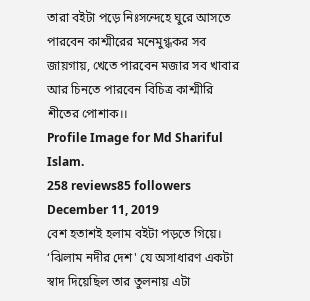তারা বইটা পড়ে নিঃসন্দেহে ঘুরে আসতে পারবেন কাশ্মীরের মনেমুগ্ধকর সব জায়গায়, খেতে পারবেন মজার সব খাবার আর চিনতে পারবেন বিচিত্র কাশ্মীরি শীতের পোশাক।।
Profile Image for Md Shariful Islam.
258 reviews85 followers
December 11, 2019
বেশ হতাশই হলাম বইটা পড়তে গিয়ে। ‘ঝিলাম নদীর দেশ' যে অসাধারণ একটা স্বাদ দিয়েছিল তার তুলনায় এটা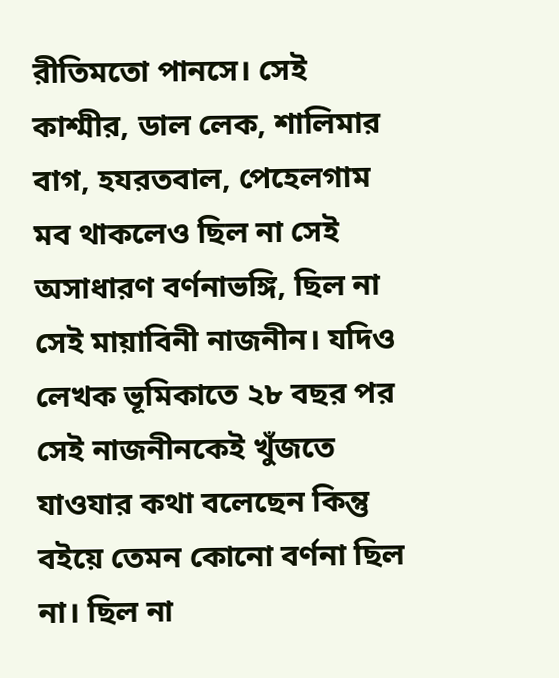রীতিমতো পানসে। সেই কাশ্মীর, ডাল লেক, শালিমার বাগ, হযরতবাল, পেহেলগাম মব থাকলেও ছিল না সেই অসাধারণ বর্ণনাভঙ্গি, ছিল না সেই মায়াবিনী নাজনীন। যদিও লেখক ভূমিকাতে ২৮ বছর পর সেই নাজনীনকেই খুঁজতে যাওযার কথা বলেছেন কিন্তু বইয়ে তেমন কোনো বর্ণনা ছিল না। ছিল না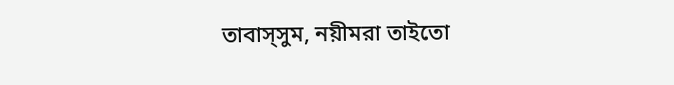তাবাস্সুম, নয়ীমরা তাইতো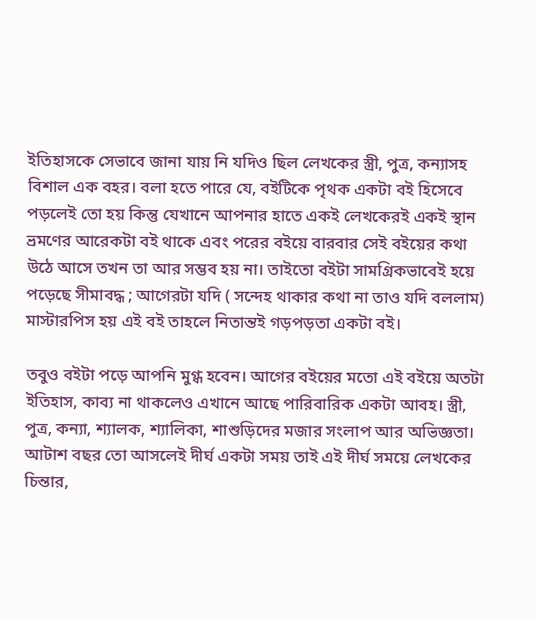ইতিহাসকে সেভাবে জানা যায় নি যদিও ছিল লেখকের স্ত্রী, পুত্র, কন্যাসহ বিশাল এক বহর। বলা হতে পারে যে, বইটিকে পৃথক একটা বই হিসেবে পড়লেই তো হয় কিন্তু যেখানে আপনার হাতে একই লেখকেরই একই স্থান ভ্রমণের আরেকটা বই থাকে এবং পরের বইয়ে বারবার সেই বইয়ের কথা উঠে আসে তখন তা আর সম্ভব হয় না। তাইতো বইটা সামগ্রিকভাবেই হয়ে পড়েছে সীমাবদ্ধ ; আগেরটা যদি ( সন্দেহ থাকার কথা না তাও যদি বললাম) মাস্টারপিস হয় এই বই তাহলে নিতান্তই গড়পড়তা একটা বই।

তবুও বইটা পড়ে আপনি মুগ্ধ হবেন। আগের বইয়ের মতো এই বইয়ে অতটা ইতিহাস, কাব্য না থাকলেও এখানে আছে পারিবারিক একটা আবহ। স্ত্রী, পুত্র, কন্যা, শ্যালক, শ্যালিকা, শাশুড়িদের মজার সংলাপ আর অভিজ্ঞতা। আটাশ বছর তো আসলেই দীর্ঘ একটা সময় তাই এই দীর্ঘ সময়ে লেখকের চিন্তার,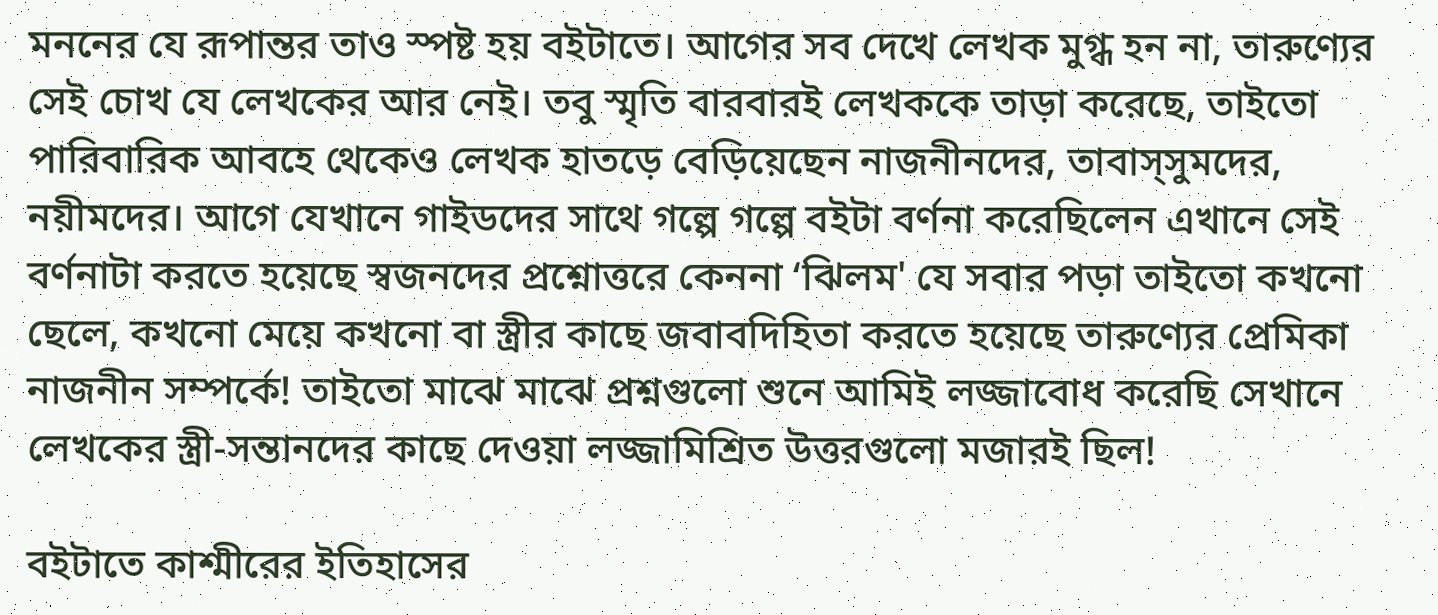মননের যে রূপান্তর তাও স্পষ্ট হয় বইটাতে। আগের সব দেখে লেখক মুগ্ধ হন না, তারুণ্যের সেই চোখ যে লেখকের আর নেই। তবু স্মৃতি বারবারই লেখককে তাড়া করেছে, তাইতো পারিবারিক আবহে থেকেও লেখক হাতড়ে বেড়িয়েছেন নাজনীনদের, তাবাস্সুমদের, নয়ীমদের। আগে যেখানে গাইডদের সাথে গল্পে গল্পে বইটা বর্ণনা করেছিলেন এখানে সেই বর্ণনাটা করতে হয়েছে স্বজনদের প্রশ্নোত্তরে কেননা ‘ঝিলম' যে সবার পড়া তাইতো কখনো ছেলে, কখনো মেয়ে কখনো বা স্ত্রীর কাছে জবাবদিহিতা করতে হয়েছে তারুণ্যের প্রেমিকা নাজনীন সম্পর্কে! তাইতো মাঝে মাঝে প্রশ্নগুলো শুনে আমিই লজ্জাবোধ করেছি সেখানে লেখকের স্ত্রী-সন্তানদের কাছে দেওয়া লজ্জামিশ্রিত উত্তরগুলো মজারই ছিল!

বইটাতে কাশ্মীরের ইতিহাসের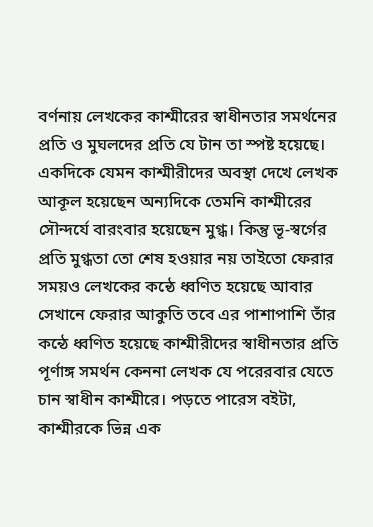বর্ণনায় লেখকের কাশ্মীরের স্বাধীনতার সমর্থনের প্রতি ও মুঘলদের প্রতি যে টান তা স্পষ্ট হয়েছে। একদিকে যেমন কাশ্মীরীদের অবস্থা দেখে লেখক আকূল হয়েছেন অন্যদিকে তেমনি কাশ্মীরের সৌন্দর্যে বারংবার হয়েছেন মুগ্ধ। কিন্তু ভূ-স্বর্গের প্রতি মুগ্ধতা তো শেষ হওয়ার নয় তাইতো ফেরার সময়ও লেখকের কন্ঠে ধ্বণিত হয়েছে আবার সেখানে ফেরার আকুতি তবে এর পাশাপাশি তাঁর কন্ঠে ধ্বণিত হয়েছে কাশ্মীরীদের স্বাধীনতার প্রতি পূর্ণাঙ্গ সমর্থন কেননা লেখক যে পরেরবার যেতে চান স্বাধীন কাশ্মীরে। পড়তে পারেস বইটা, কাশ্মীরকে ভিন্ন এক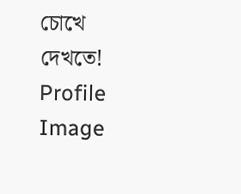চোখে দেখতে!
Profile Image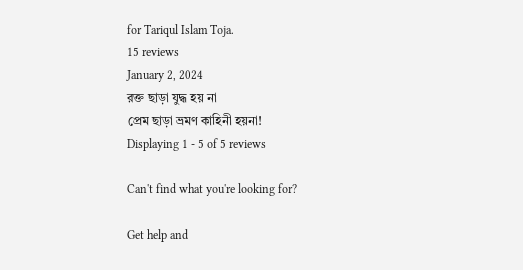for Tariqul Islam Toja.
15 reviews
January 2, 2024
রক্ত ছাড়া যুদ্ধ হয় না
প্রেম ছাড়া ভ্রমণ কাহিনী হয়না!
Displaying 1 - 5 of 5 reviews

Can't find what you're looking for?

Get help and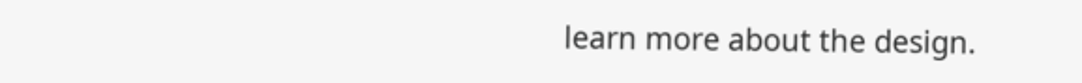learn more about the design.